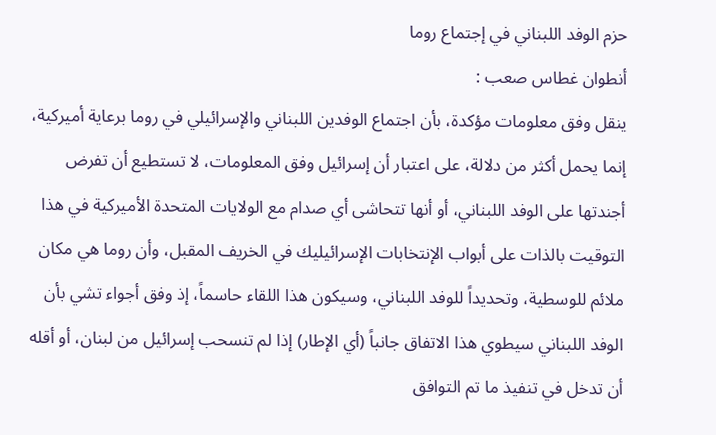حزم الوفد اللبناني في إجتماع روما
أنطوان غطاس صعب :
ينقل وفق معلومات مؤكدة، بأن اجتماع الوفدين اللبناني والإسرائيلي في روما برعاية أميركية، إنما يحمل أكثر من دلالة، على اعتبار أن إسرائيل وفق المعلومات، لا تستطيع أن تفرض أجندتها على الوفد اللبناني، أو أنها تتحاشى أي صدام مع الولايات المتحدة الأميركية في هذا التوقيت بالذات على أبواب الإنتخابات الإسرائيليك في الخريف المقبل، وأن روما هي مكان ملائم للوسطية، وتحديداً للوفد اللبناني، وسيكون هذا اللقاء حاسماً، إذ وفق أجواء تشي بأن الوفد اللبناني سيطوي هذا الاتفاق جانباً (أي الإطار) إذا لم تنسحب إسرائيل من لبنان، أو أقله أن تدخل في تنفيذ ما تم التوافق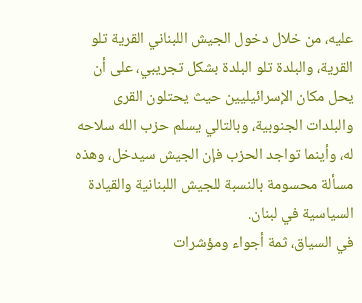عليه، من خلال دخول الجيش اللبناني القرية تلو القرية، والبلدة تلو البلدة بشكل تجريبي، على أن يحل مكان الإسرائيليين حيث يحتلون القرى والبلدات الجنوبية، وبالتالي يسلم حزب الله سلاحه له، وأينما تواجد الحزب فإن الجيش سيدخل، وهذه مسألة محسومة بالنسبة للجيش اللبنانية والقيادة السياسية في لبنان.
في السياق، ثمة أجواء ومؤشرات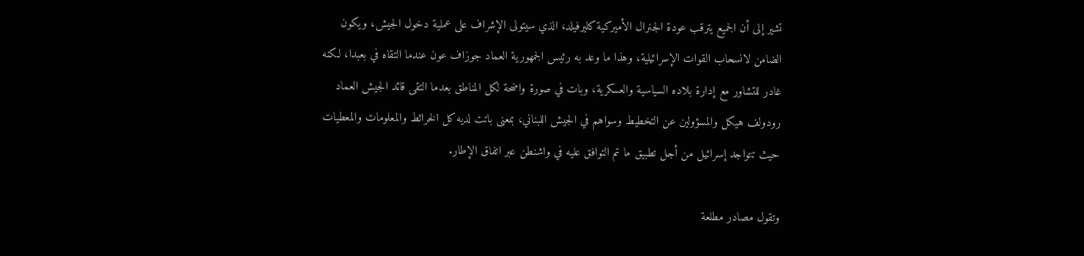تشير إلى أن الجميع يترقب عودة الجنرال الأميركية كليرفيلد، الذي سيتولى الإشراف على عملية دخول الجيش، ويكون الضامن لانسحاب القوات الإسرائيلية، وهذا ما وعد به رئيس الجمهورية العماد جوزاف عون عندما التقاه في بعبدا، لكنه غادر للتشاور مع إدارة بلاده السياسية والعسكرية، وبات في صورة واضحة لكل المناطق بعدما التقى قائد الجيش العماد رودولف هيكل والمسؤولين عن التخطيط وسواهم في الجيش اللبناني، بمعنى باتت لديه كل الخرائط والمعلومات والمعطيات حيث تتواجد إسرائيل من أجل تطبيق ما تم التوافق عليه في واشنطن عبر اتفاق الإطار.

وتقول مصادر مطلعة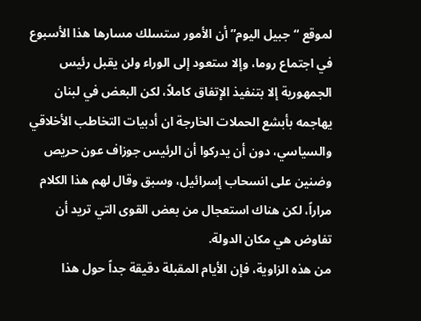لموقع “جبيل اليوم” أن الأمور ستسلك مسارها هذا الأسبوع في اجتماع روما، وإلا ستعود إلى الوراء ولن يقبل رئيس الجمهورية إلا بتنفيذ الإتفاق كاملاً، لكن البعض في لبنان يهاجمه بأبشع الحملات الخارجة ان أدبيات التخاطب الأخلاقي والسياسي، دون أن يدركوا أن الرئيس جوزاف عون حريص وضنين على انسحاب إسرائيل، وسبق وقال لهم هذا الكلام مراراً، لكن هناك استعجال من بعض القوى التي تريد أن تفاوض هي مكان الدولة.
من هذه الزاوية، فإن الأيام المقبلة دقيقة جداً حول هذا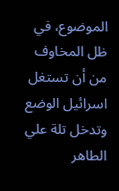الموضوع، في ظل المخاوف من أن تستغل اسرائيل الوضع وتدخل تلة علي الطاهر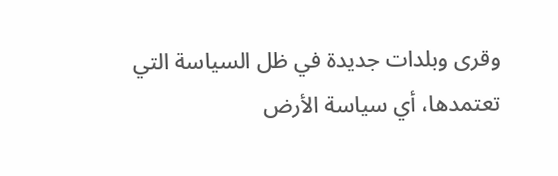وقرى وبلدات جديدة في ظل السياسة التي تعتمدها، أي سياسة الأرض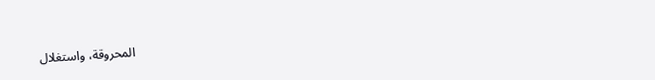المحروقة، واستغلال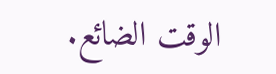الوقت الضائع.